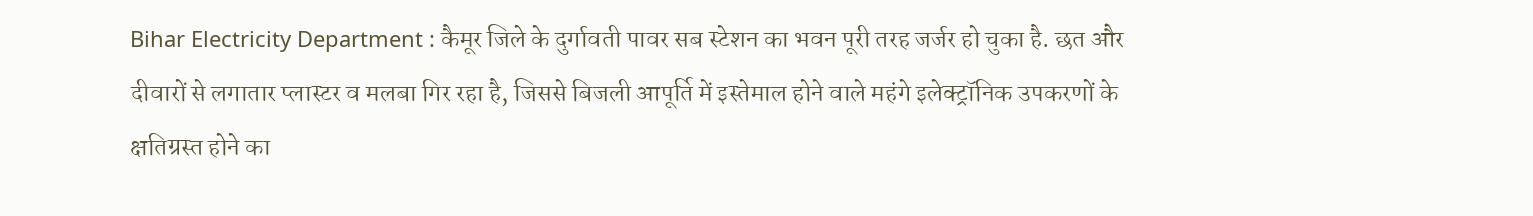Bihar Electricity Department : कैमूर जिले के दुर्गावती पावर सब स्टेशन का भवन पूरी तरह जर्जर हो चुका है. छत और दीवारों से लगातार प्लास्टर व मलबा गिर रहा है, जिससे बिजली आपूर्ति में इस्तेमाल होने वाले महंगे इलेक्ट्रॉनिक उपकरणों के क्षतिग्रस्त होने का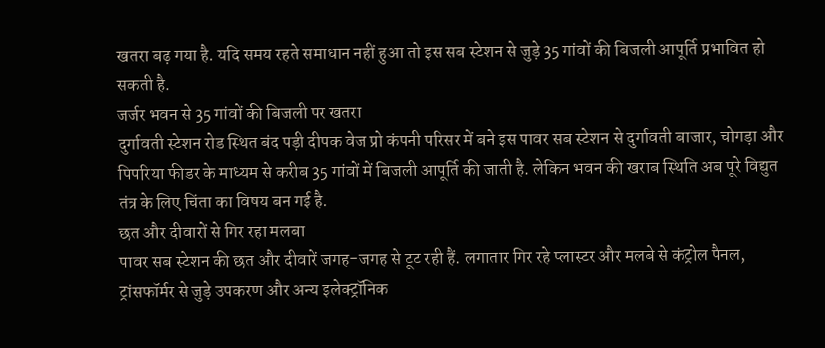खतरा बढ़ गया है. यदि समय रहते समाधान नहीं हुआ तो इस सब स्टेशन से जुड़े 35 गांवों की बिजली आपूर्ति प्रभावित हो सकती है.
जर्जर भवन से 35 गांवों की बिजली पर खतरा
दुर्गावती स्टेशन रोड स्थित बंद पड़ी दीपक वेज प्रो कंपनी परिसर में बने इस पावर सब स्टेशन से दुर्गावती बाजार, चोगड़ा और पिपरिया फीडर के माध्यम से करीब 35 गांवों में बिजली आपूर्ति की जाती है. लेकिन भवन की खराब स्थिति अब पूरे विद्युत तंत्र के लिए चिंता का विषय बन गई है.
छत और दीवारों से गिर रहा मलबा
पावर सब स्टेशन की छत और दीवारें जगह-जगह से टूट रही हैं. लगातार गिर रहे प्लास्टर और मलबे से कंट्रोल पैनल, ट्रांसफॉर्मर से जुड़े उपकरण और अन्य इलेक्ट्रॉनिक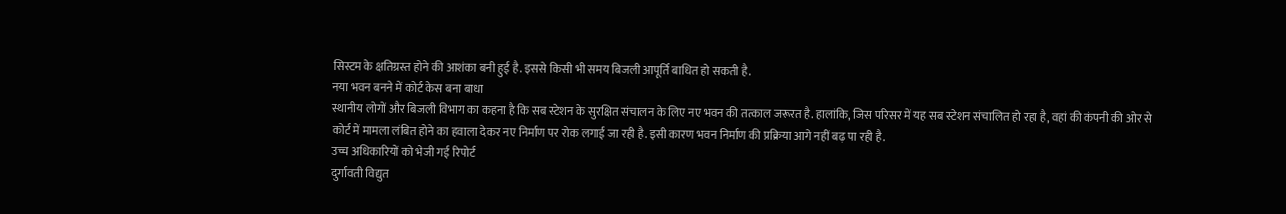सिस्टम के क्षतिग्रस्त होने की आशंका बनी हुई है. इससे किसी भी समय बिजली आपूर्ति बाधित हो सकती है.
नया भवन बनने में कोर्ट केस बना बाधा
स्थानीय लोगों और बिजली विभाग का कहना है कि सब स्टेशन के सुरक्षित संचालन के लिए नए भवन की तत्काल जरूरत है. हालांकि, जिस परिसर में यह सब स्टेशन संचालित हो रहा है, वहां की कंपनी की ओर से कोर्ट में मामला लंबित होने का हवाला देकर नए निर्माण पर रोक लगाई जा रही है. इसी कारण भवन निर्माण की प्रक्रिया आगे नहीं बढ़ पा रही है.
उच्च अधिकारियों को भेजी गई रिपोर्ट
दुर्गावती विद्युत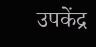उपकेंद्र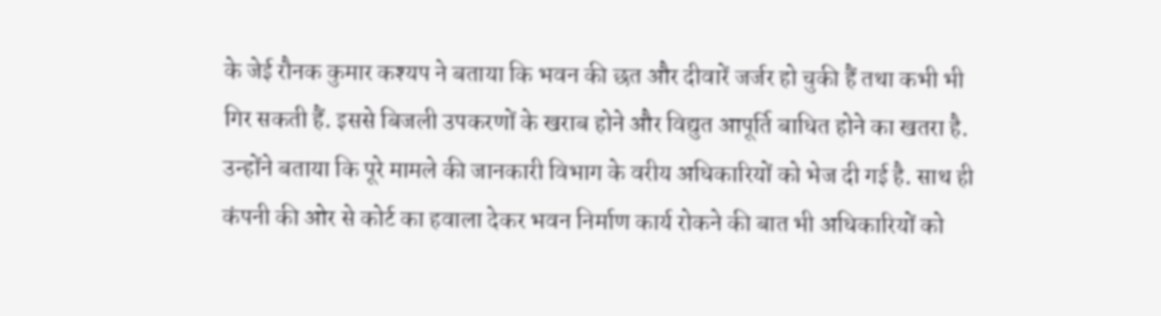के जेई रौनक कुमार कश्यप ने बताया कि भवन की छत और दीवारें जर्जर हो चुकी हैं तथा कभी भी गिर सकती हैं. इससे बिजली उपकरणों के खराब होने और विद्युत आपूर्ति बाधित होने का खतरा है. उन्होंने बताया कि पूरे मामले की जानकारी विभाग के वरीय अधिकारियों को भेज दी गई है. साथ ही कंपनी की ओर से कोर्ट का हवाला देकर भवन निर्माण कार्य रोकने की बात भी अधिकारियों को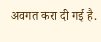अवगत करा दी गई है.